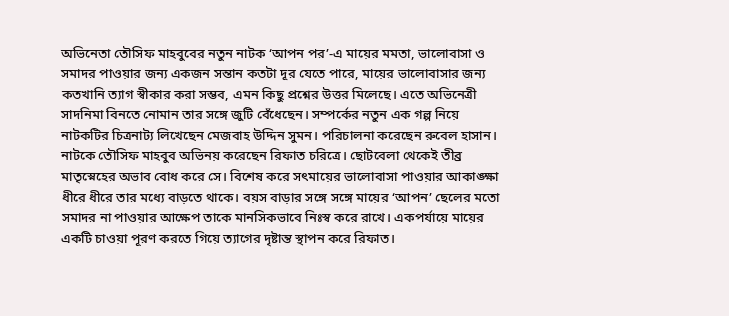অভিনেতা তৌসিফ মাহবুবের নতুন নাটক ‘আপন পর’-এ মায়ের মমতা, ভালোবাসা ও সমাদর পাওয়ার জন্য একজন সন্তান কতটা দূর যেতে পারে, মায়ের ভালোবাসার জন্য কতখানি ত্যাগ স্বীকার করা সম্ভব, এমন কিছু প্রশ্নের উত্তর মিলেছে। এতে অভিনেত্রী সাদনিমা বিনতে নোমান তার সঙ্গে জুটি বেঁধেছেন। সম্পর্কের নতুন এক গল্প নিয়ে নাটকটির চিত্রনাট্য লিখেছেন মেজবাহ উদ্দিন সুমন। পরিচালনা করেছেন রুবেল হাসান।
নাটকে তৌসিফ মাহবুব অভিনয় করেছেন রিফাত চরিত্রে। ছোটবেলা থেকেই তীব্র মাতৃস্নেহের অভাব বোধ করে সে। বিশেষ করে সৎমায়ের ভালোবাসা পাওয়ার আকাঙ্ক্ষা ধীরে ধীরে তার মধ্যে বাড়তে থাকে। বয়স বাড়ার সঙ্গে সঙ্গে মায়ের ‘আপন’ ছেলের মতো সমাদর না পাওয়ার আক্ষেপ তাকে মানসিকভাবে নিঃস্ব করে রাখে। একপর্যায়ে মায়ের একটি চাওয়া পূরণ করতে গিয়ে ত্যাগের দৃষ্টান্ত স্থাপন করে রিফাত।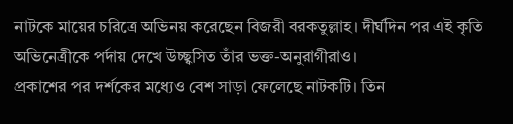নাটকে মায়ের চরিত্রে অভিনয় করেছেন বিজরী বরকতুল্লাহ। দীর্ঘদিন পর এই কৃতি অভিনেত্রীকে পর্দায় দেখে উচ্ছ্বসিত তাঁর ভক্ত-অনুরাগীরাও।
প্রকাশের পর দর্শকের মধ্যেও বেশ সাড়া ফেলেছে নাটকটি। তিন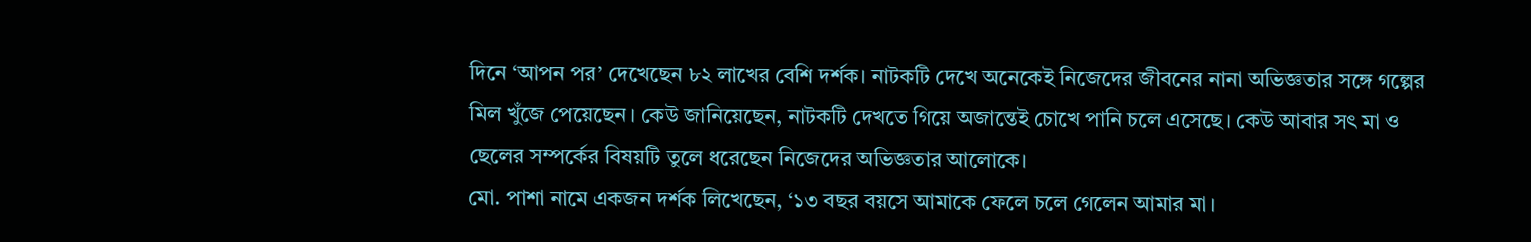দিনে ‘আপন পর’ দেখেছেন ৮২ লাখের বেশি দর্শক। নাটকটি দেখে অনেকেই নিজেদের জীবনের নানা অভিজ্ঞতার সঙ্গে গল্পের মিল খুঁজে পেয়েছেন। কেউ জানিয়েছেন, নাটকটি দেখতে গিয়ে অজান্তেই চোখে পানি চলে এসেছে। কেউ আবার সৎ মা ও ছেলের সম্পর্কের বিষয়টি তুলে ধরেছেন নিজেদের অভিজ্ঞতার আলোকে।
মো. পাশা নামে একজন দর্শক লিখেছেন, ‘১৩ বছর বয়সে আমাকে ফেলে চলে গেলেন আমার মা।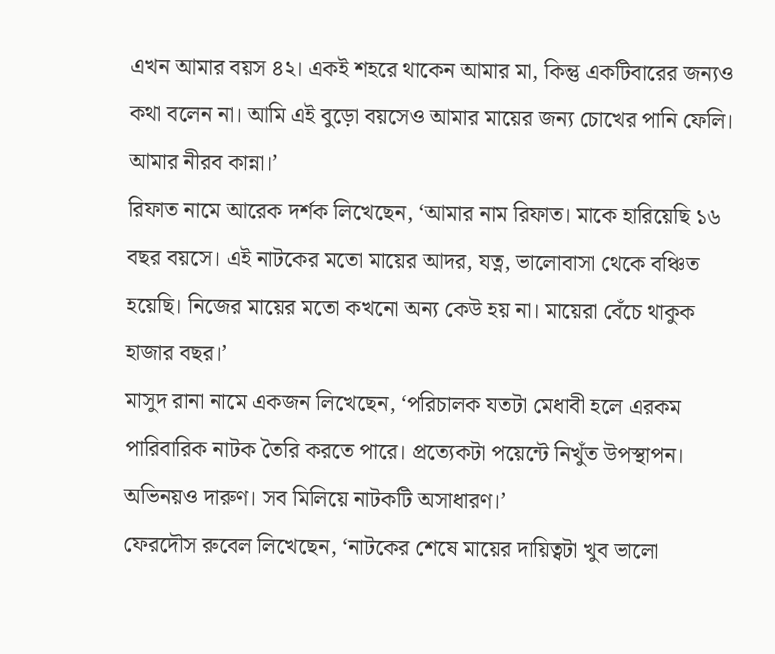এখন আমার বয়স ৪২। একই শহরে থাকেন আমার মা, কিন্তু একটিবারের জন্যও কথা বলেন না। আমি এই বুড়ো বয়সেও আমার মায়ের জন্য চোখের পানি ফেলি। আমার নীরব কান্না।’
রিফাত নামে আরেক দর্শক লিখেছেন, ‘আমার নাম রিফাত। মাকে হারিয়েছি ১৬ বছর বয়সে। এই নাটকের মতো মায়ের আদর, যত্ন, ভালোবাসা থেকে বঞ্চিত হয়েছি। নিজের মায়ের মতো কখনো অন্য কেউ হয় না। মায়েরা বেঁচে থাকুক হাজার বছর।’
মাসুদ রানা নামে একজন লিখেছেন, ‘পরিচালক যতটা মেধাবী হলে এরকম পারিবারিক নাটক তৈরি করতে পারে। প্রত্যেকটা পয়েন্টে নিখুঁত উপস্থাপন। অভিনয়ও দারুণ। সব মিলিয়ে নাটকটি অসাধারণ।’
ফেরদৌস রুবেল লিখেছেন, ‘নাটকের শেষে মায়ের দায়িত্বটা খুব ভালো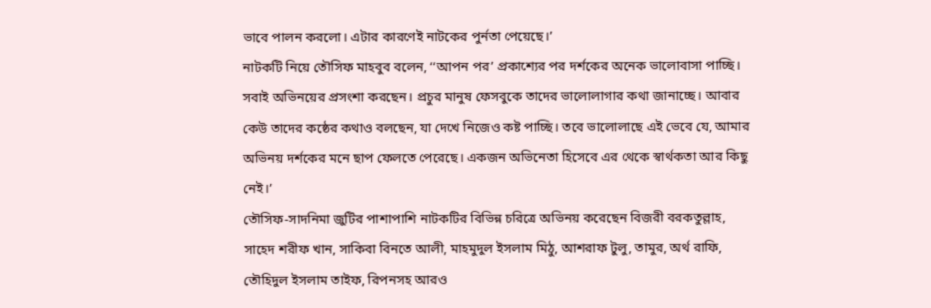ভাবে পালন করলো। এটার কারণেই নাটকের পুর্নতা পেয়েছে।’
নাটকটি নিয়ে তৌসিফ মাহবুব বলেন, ‘‘আপন পর’ প্রকাশ্যের পর দর্শকের অনেক ভালোবাসা পাচ্ছি। সবাই অভিনয়ের প্রসংশা করছেন। প্রচুর মানুষ ফেসবুকে তাদের ভালোলাগার কথা জানাচ্ছে। আবার কেউ তাদের কষ্ঠের কথাও বলছেন, যা দেখে নিজেও কষ্ট পাচ্ছি। তবে ভালোলাছে এই ভেবে যে, আমার অভিনয় দর্শকের মনে ছাপ ফেলতে পেরেছে। একজন অভিনেতা হিসেবে এর থেকে স্বার্থকতা আর কিছু নেই।’
তৌসিফ-সাদনিমা জুটির পাশাপাশি নাটকটির বিভিন্ন চরিত্রে অভিনয় করেছেন বিজরী বরকতুল্লাহ, সাহেদ শরীফ খান, সাকিবা বিনতে আলী, মাহমুদুল ইসলাম মিঠু, আশরাফ টুলু, তামুর, অর্থ রাফি, তৌহিদুল ইসলাম তাইফ, রিপনসহ আরও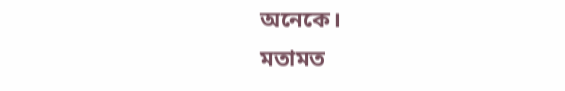অনেকে।
মতামত